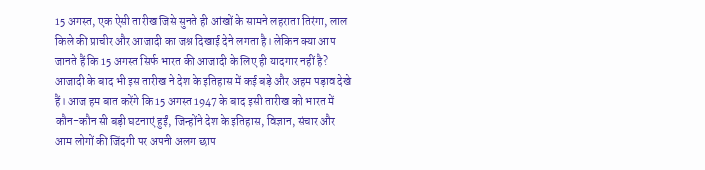15 अगस्त, एक ऐसी तारीख जिसे सुनते ही आंखों के सामने लहराता तिरंगा, लाल किले की प्राचीर और आजादी का जश्न दिखाई देने लगता है। लेकिन क्या आप जानते हैं कि 15 अगस्त सिर्फ भारत की आजादी के लिए ही यादगार नहीं है? आजादी के बाद भी इस तारीख ने देश के इतिहास में कई बड़े और अहम पड़ाव देखे हैं। आज हम बात करेंगे कि 15 अगस्त 1947 के बाद इसी तारीख को भारत में कौन-कौन सी बड़ी घटनाएं हुईं, जिन्होंने देश के इतिहास, विज्ञान, संचार और आम लोगों की जिंदगी पर अपनी अलग छाप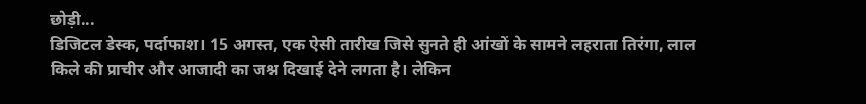छोड़ी...
डिजिटल डेस्क, पर्दाफाश। 15 अगस्त, एक ऐसी तारीख जिसे सुनते ही आंखों के सामने लहराता तिरंगा, लाल किले की प्राचीर और आजादी का जश्न दिखाई देने लगता है। लेकिन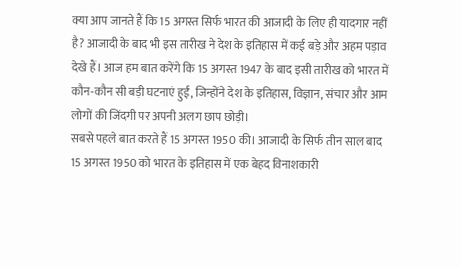क्या आप जानते हैं कि 15 अगस्त सिर्फ भारत की आजादी के लिए ही यादगार नहीं है? आजादी के बाद भी इस तारीख ने देश के इतिहास में कई बड़े और अहम पड़ाव देखे हैं। आज हम बात करेंगे कि 15 अगस्त 1947 के बाद इसी तारीख को भारत में कौन-कौन सी बड़ी घटनाएं हुईं, जिन्होंने देश के इतिहास, विज्ञान, संचार और आम लोगों की जिंदगी पर अपनी अलग छाप छोड़ी।
सबसे पहले बात करते हैं 15 अगस्त 1950 की। आजादी के सिर्फ तीन साल बाद 15 अगस्त 1950 को भारत के इतिहास में एक बेहद विनाशकारी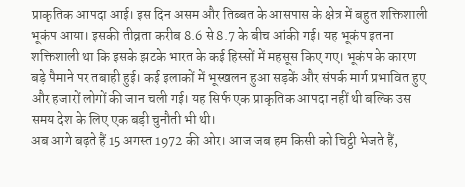प्राकृतिक आपदा आई। इस दिन असम और तिब्बत के आसपास के क्षेत्र में बहुत शक्तिशाली भूकंप आया। इसकी तीव्रता करीब 8.6 से 8.7 के बीच आंकी गई। यह भूकंप इतना शक्तिशाली था कि इसके झटके भारत के कई हिस्सों में महसूस किए गए। भूकंप के कारण बड़े पैमाने पर तबाही हुई। कई इलाकों में भूस्खलन हुआ सड़कें और संपर्क मार्ग प्रभावित हुए और हजारों लोगों की जान चली गई। यह सिर्फ एक प्राकृतिक आपदा नहीं थी बल्कि उस समय देश के लिए एक बड़ी चुनौती भी थी।
अब आगे बढ़ते हैं 15 अगस्त 1972 की ओर। आज जब हम किसी को चिट्ठी भेजते हैं,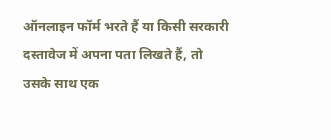ऑनलाइन फॉर्म भरते हैं या किसी सरकारी दस्तावेज में अपना पता लिखते हैं, तो उसके साथ एक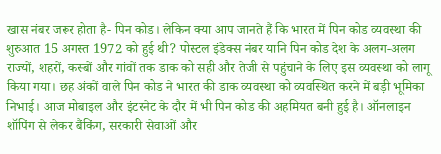खास नंबर जरूर होता है- पिन कोड। लेकिन क्या आप जानते हैं कि भारत में पिन कोड व्यवस्था की शुरुआत 15 अगस्त 1972 को हुई थी? पोस्टल इंडेक्स नंबर यानि पिन कोड देश के अलग-अलग राज्यों, शहरों, कस्बों और गांवों तक डाक को सही और तेजी से पहुंचाने के लिए इस व्यवस्था को लागू किया गया। छह अंकों वाले पिन कोड ने भारत की डाक व्यवस्था को व्यवस्थित करने में बड़ी भूमिका निभाई। आज मोबाइल और इंटरनेट के दौर में भी पिन कोड की अहमियत बनी हुई है। ऑनलाइन शॉपिंग से लेकर बैंकिंग, सरकारी सेवाओं और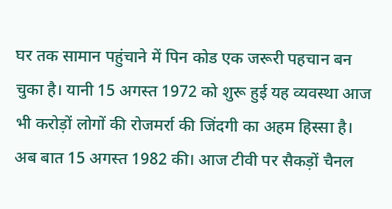घर तक सामान पहुंचाने में पिन कोड एक जरूरी पहचान बन चुका है। यानी 15 अगस्त 1972 को शुरू हुई यह व्यवस्था आज भी करोड़ों लोगों की रोजमर्रा की जिंदगी का अहम हिस्सा है।
अब बात 15 अगस्त 1982 की। आज टीवी पर सैकड़ों चैनल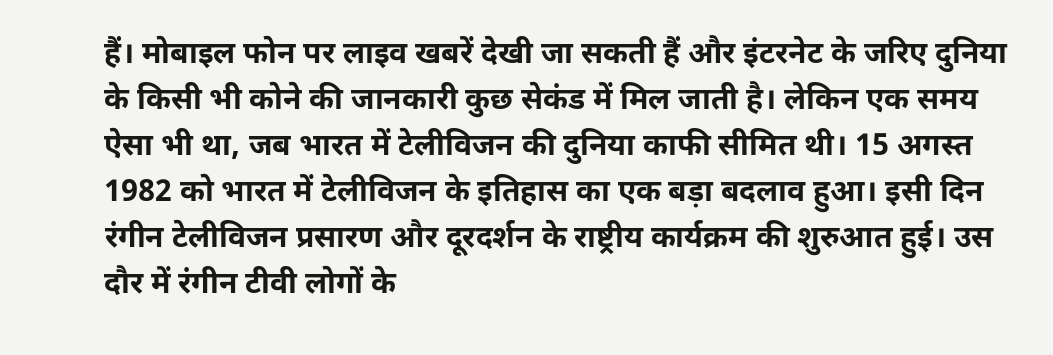हैं। मोबाइल फोन पर लाइव खबरें देखी जा सकती हैं और इंटरनेट के जरिए दुनिया के किसी भी कोने की जानकारी कुछ सेकंड में मिल जाती है। लेकिन एक समय ऐसा भी था, जब भारत में टेलीविजन की दुनिया काफी सीमित थी। 15 अगस्त 1982 को भारत में टेलीविजन के इतिहास का एक बड़ा बदलाव हुआ। इसी दिन रंगीन टेलीविजन प्रसारण और दूरदर्शन के राष्ट्रीय कार्यक्रम की शुरुआत हुई। उस दौर में रंगीन टीवी लोगों के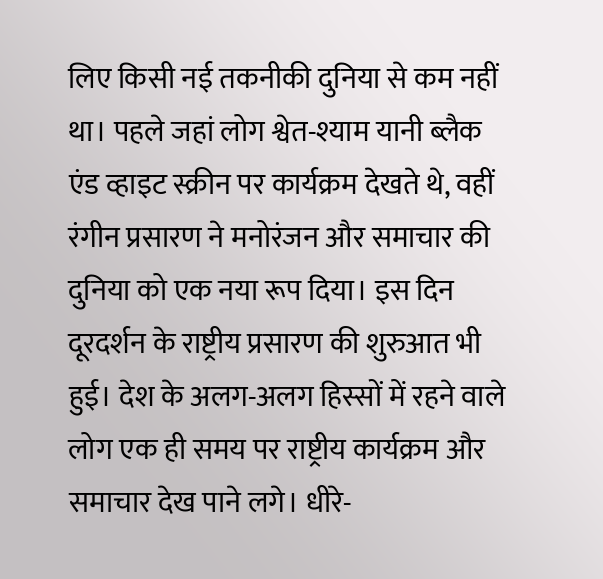लिए किसी नई तकनीकी दुनिया से कम नहीं था। पहले जहां लोग श्वेत-श्याम यानी ब्लैक एंड व्हाइट स्क्रीन पर कार्यक्रम देखते थे, वहीं रंगीन प्रसारण ने मनोरंजन और समाचार की दुनिया को एक नया रूप दिया। इस दिन दूरदर्शन के राष्ट्रीय प्रसारण की शुरुआत भी हुई। देश के अलग-अलग हिस्सों में रहने वाले लोग एक ही समय पर राष्ट्रीय कार्यक्रम और समाचार देख पाने लगे। धीरे-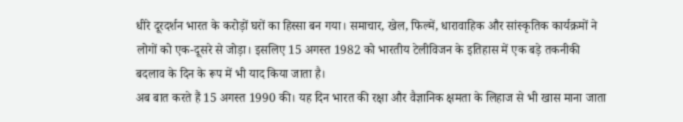धीरे दूरदर्शन भारत के करोड़ों घरों का हिस्सा बन गया। समाचार, खेल, फिल्में, धारावाहिक और सांस्कृतिक कार्यक्रमों ने लोगों को एक-दूसरे से जोड़ा। इसलिए 15 अगस्त 1982 को भारतीय टेलीविजन के इतिहास में एक बड़े तकनीकी बदलाव के दिन के रूप में भी याद किया जाता है।
अब बात करते हैं 15 अगस्त 1990 की। यह दिन भारत की रक्षा और वैज्ञानिक क्षमता के लिहाज से भी खास माना जाता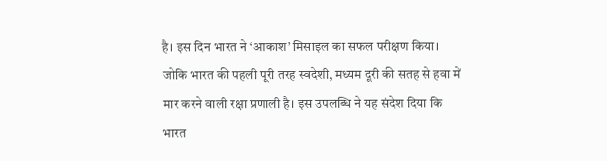है। इस दिन भारत ने ‘आकाश’ मिसाइल का सफल परीक्षण किया। जोकि भारत की पहली पूरी तरह स्वदेशी, मध्यम दूरी की सतह से हवा में मार करने वाली रक्षा प्रणाली है। इस उपलब्धि ने यह संदेश दिया कि भारत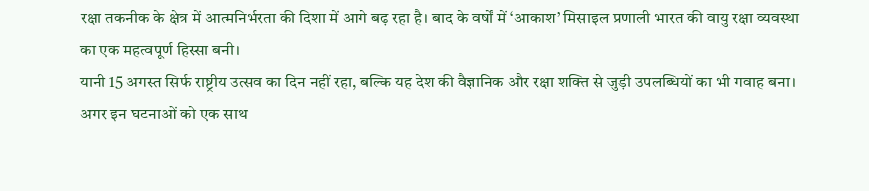रक्षा तकनीक के क्षेत्र में आत्मनिर्भरता की दिशा में आगे बढ़ रहा है। बाद के वर्षों में ‘आकाश’ मिसाइल प्रणाली भारत की वायु रक्षा व्यवस्था का एक महत्वपूर्ण हिस्सा बनी।
यानी 15 अगस्त सिर्फ राष्ट्रीय उत्सव का दिन नहीं रहा, बल्कि यह देश की वैज्ञानिक और रक्षा शक्ति से जुड़ी उपलब्धियों का भी गवाह बना। अगर इन घटनाओं को एक साथ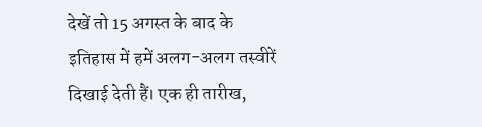देखें तो 15 अगस्त के बाद के इतिहास में हमें अलग-अलग तस्वीरें दिखाई देती हैं। एक ही तारीख,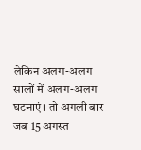लेकिन अलग-अलग सालों में अलग-अलग घटनाएं। तो अगली बार जब 15 अगस्त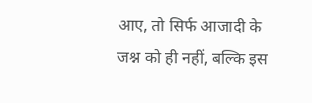आए, तो सिर्फ आजादी के जश्न को ही नहीं, बल्कि इस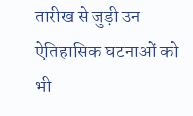तारीख से जुड़ी उन ऐतिहासिक घटनाओं को भी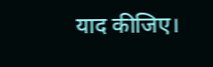याद कीजिए।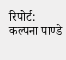रिपोर्ट: कल्पना पाण्डे